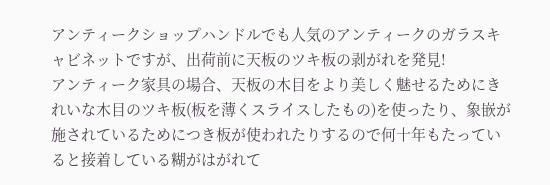アンティークショップハンドルでも人気のアンティークのガラスキャビネットですが、出荷前に天板のツキ板の剥がれを発見!
アンティーク家具の場合、天板の木目をより美しく魅せるためにきれいな木目のツキ板(板を薄くスライスしたもの)を使ったり、象嵌が施されているためにつき板が使われたりするので何十年もたっていると接着している糊がはがれて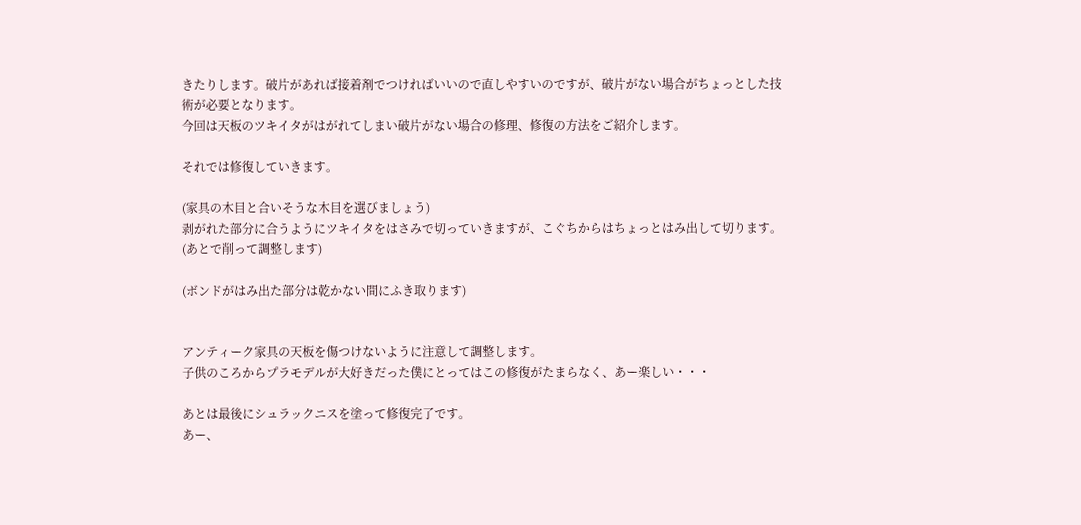きたりします。破片があれば接着剤でつければいいので直しやすいのですが、破片がない場合がちょっとした技術が必要となります。
今回は天板のツキイタがはがれてしまい破片がない場合の修理、修復の方法をご紹介します。

それでは修復していきます。

(家具の木目と合いそうな木目を選びましょう)
剥がれた部分に合うようにツキイタをはさみで切っていきますが、こぐちからはちょっとはみ出して切ります。(あとで削って調整します)

(ボンドがはみ出た部分は乾かない間にふき取ります)


アンティーク家具の天板を傷つけないように注意して調整します。
子供のころからプラモデルが大好きだった僕にとってはこの修復がたまらなく、あー楽しい・・・

あとは最後にシュラックニスを塗って修復完了です。
あー、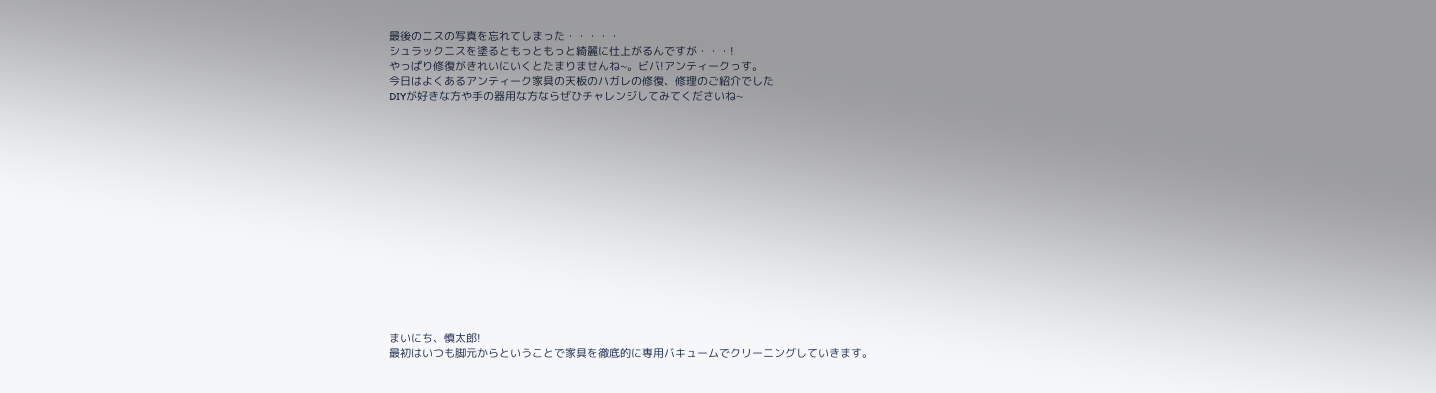最後のニスの写真を忘れてしまった・・・・・
シュラックニスを塗るともっともっと綺麗に仕上がるんですが・・・!
やっぱり修復がきれいにいくとたまりませんね~。ビバ!アンティークっす。
今日はよくあるアンティーク家具の天板のハガレの修復、修理のご紹介でした
DIYが好きな方や手の器用な方ならぜひチャレンジしてみてくださいね~















まいにち、慎太郎!
最初はいつも脚元からということで家具を徹底的に専用バキュームでクリーニングしていきます。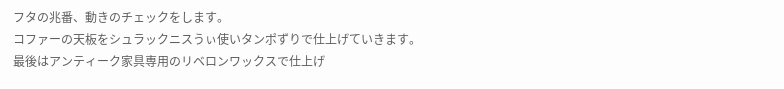フタの兆番、動きのチェックをします。
コファーの天板をシュラックニスうぃ使いタンポずりで仕上げていきます。
最後はアンティーク家具専用のリベロンワックスで仕上げ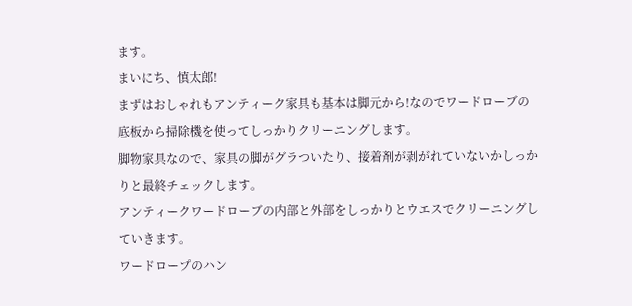ます。
まいにち、慎太郎!
まずはおしゃれもアンティーク家具も基本は脚元から!なのでワードローブの底板から掃除機を使ってしっかりクリーニングします。
脚物家具なので、家具の脚がグラついたり、接着剤が剥がれていないかしっかりと最終チェックします。
アンティークワードローブの内部と外部をしっかりとウエスでクリーニングしていきます。
ワードロープのハン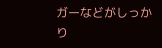ガーなどがしっかり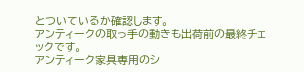とついているか確認します。
アンティークの取っ手の動きも出荷前の最終チェックです。
アンティーク家具専用のシ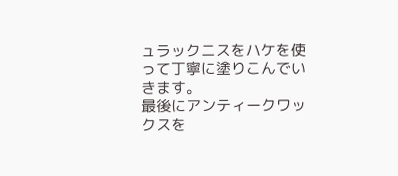ュラックニスをハケを使って丁寧に塗りこんでいきます。
最後にアンティークワックスを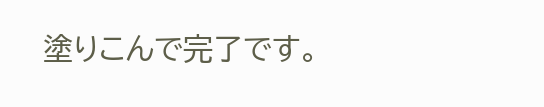塗りこんで完了です。